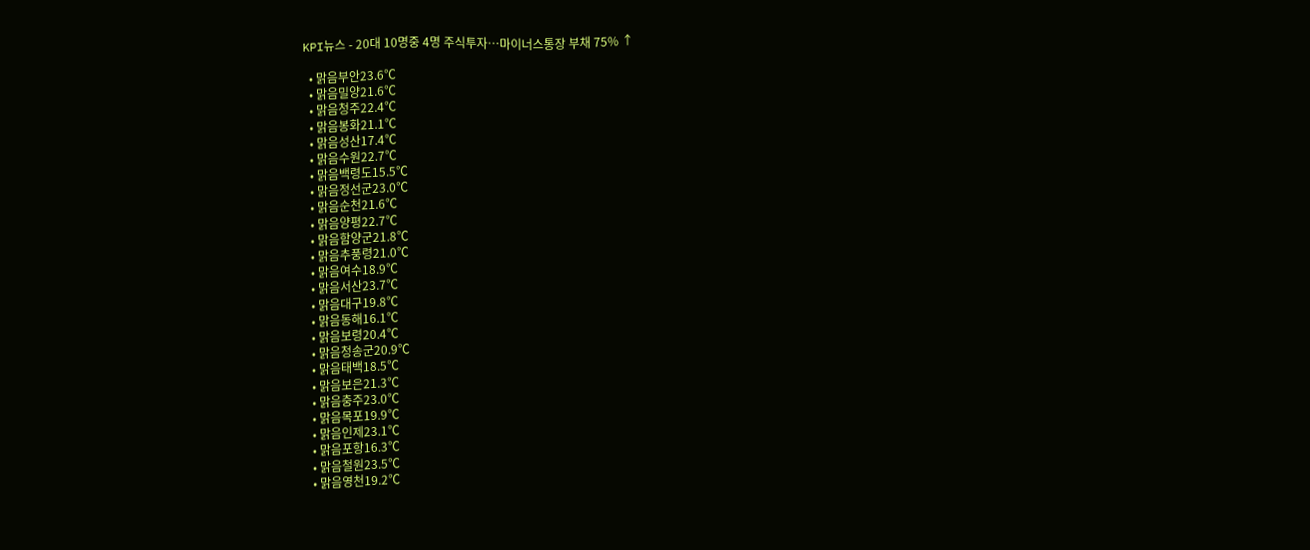KPI뉴스 - 20대 10명중 4명 주식투자…마이너스통장 부채 75% ↑

  • 맑음부안23.6℃
  • 맑음밀양21.6℃
  • 맑음청주22.4℃
  • 맑음봉화21.1℃
  • 맑음성산17.4℃
  • 맑음수원22.7℃
  • 맑음백령도15.5℃
  • 맑음정선군23.0℃
  • 맑음순천21.6℃
  • 맑음양평22.7℃
  • 맑음함양군21.8℃
  • 맑음추풍령21.0℃
  • 맑음여수18.9℃
  • 맑음서산23.7℃
  • 맑음대구19.8℃
  • 맑음동해16.1℃
  • 맑음보령20.4℃
  • 맑음청송군20.9℃
  • 맑음태백18.5℃
  • 맑음보은21.3℃
  • 맑음충주23.0℃
  • 맑음목포19.9℃
  • 맑음인제23.1℃
  • 맑음포항16.3℃
  • 맑음철원23.5℃
  • 맑음영천19.2℃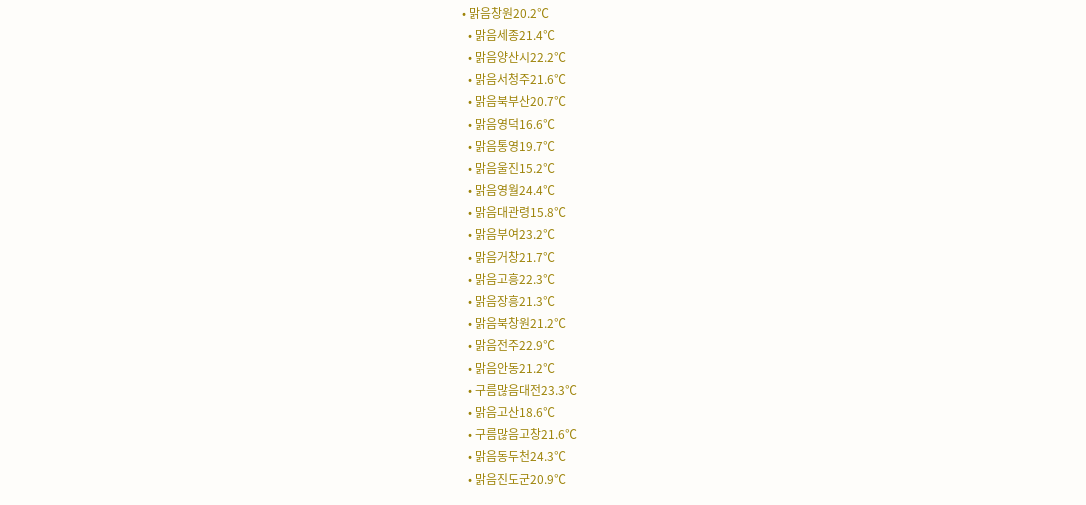• 맑음창원20.2℃
  • 맑음세종21.4℃
  • 맑음양산시22.2℃
  • 맑음서청주21.6℃
  • 맑음북부산20.7℃
  • 맑음영덕16.6℃
  • 맑음통영19.7℃
  • 맑음울진15.2℃
  • 맑음영월24.4℃
  • 맑음대관령15.8℃
  • 맑음부여23.2℃
  • 맑음거창21.7℃
  • 맑음고흥22.3℃
  • 맑음장흥21.3℃
  • 맑음북창원21.2℃
  • 맑음전주22.9℃
  • 맑음안동21.2℃
  • 구름많음대전23.3℃
  • 맑음고산18.6℃
  • 구름많음고창21.6℃
  • 맑음동두천24.3℃
  • 맑음진도군20.9℃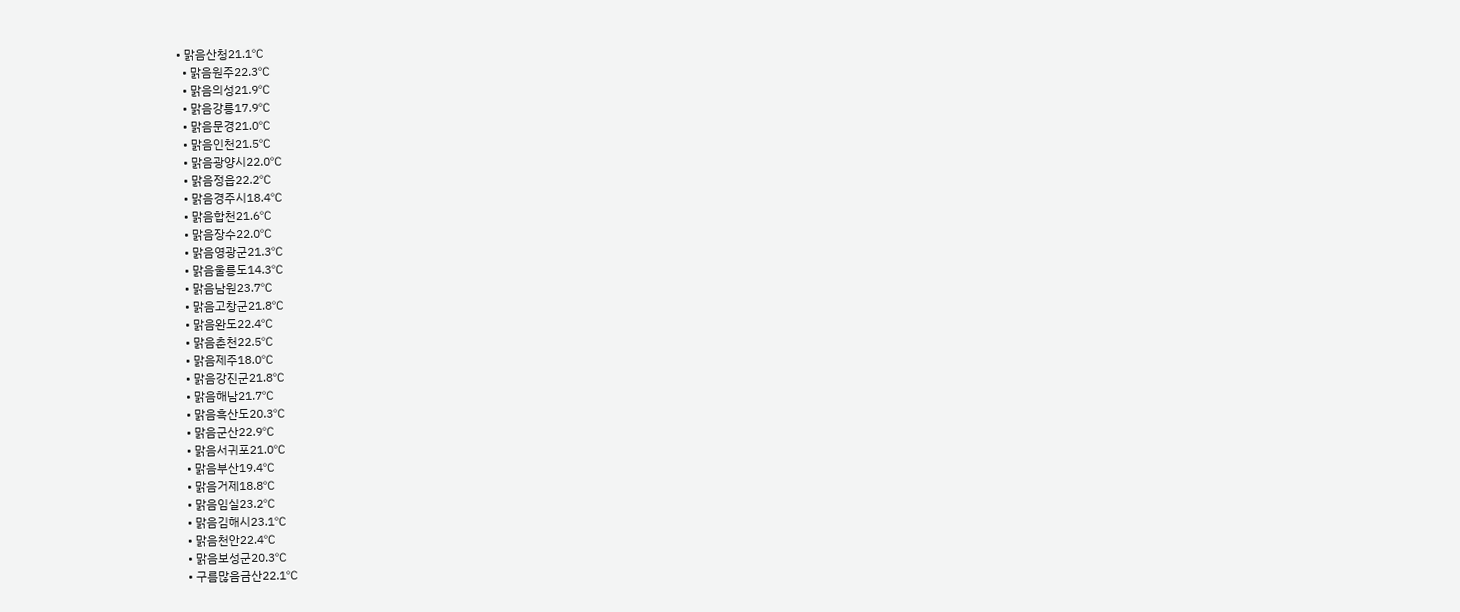• 맑음산청21.1℃
  • 맑음원주22.3℃
  • 맑음의성21.9℃
  • 맑음강릉17.9℃
  • 맑음문경21.0℃
  • 맑음인천21.5℃
  • 맑음광양시22.0℃
  • 맑음정읍22.2℃
  • 맑음경주시18.4℃
  • 맑음합천21.6℃
  • 맑음장수22.0℃
  • 맑음영광군21.3℃
  • 맑음울릉도14.3℃
  • 맑음남원23.7℃
  • 맑음고창군21.8℃
  • 맑음완도22.4℃
  • 맑음춘천22.5℃
  • 맑음제주18.0℃
  • 맑음강진군21.8℃
  • 맑음해남21.7℃
  • 맑음흑산도20.3℃
  • 맑음군산22.9℃
  • 맑음서귀포21.0℃
  • 맑음부산19.4℃
  • 맑음거제18.8℃
  • 맑음임실23.2℃
  • 맑음김해시23.1℃
  • 맑음천안22.4℃
  • 맑음보성군20.3℃
  • 구름많음금산22.1℃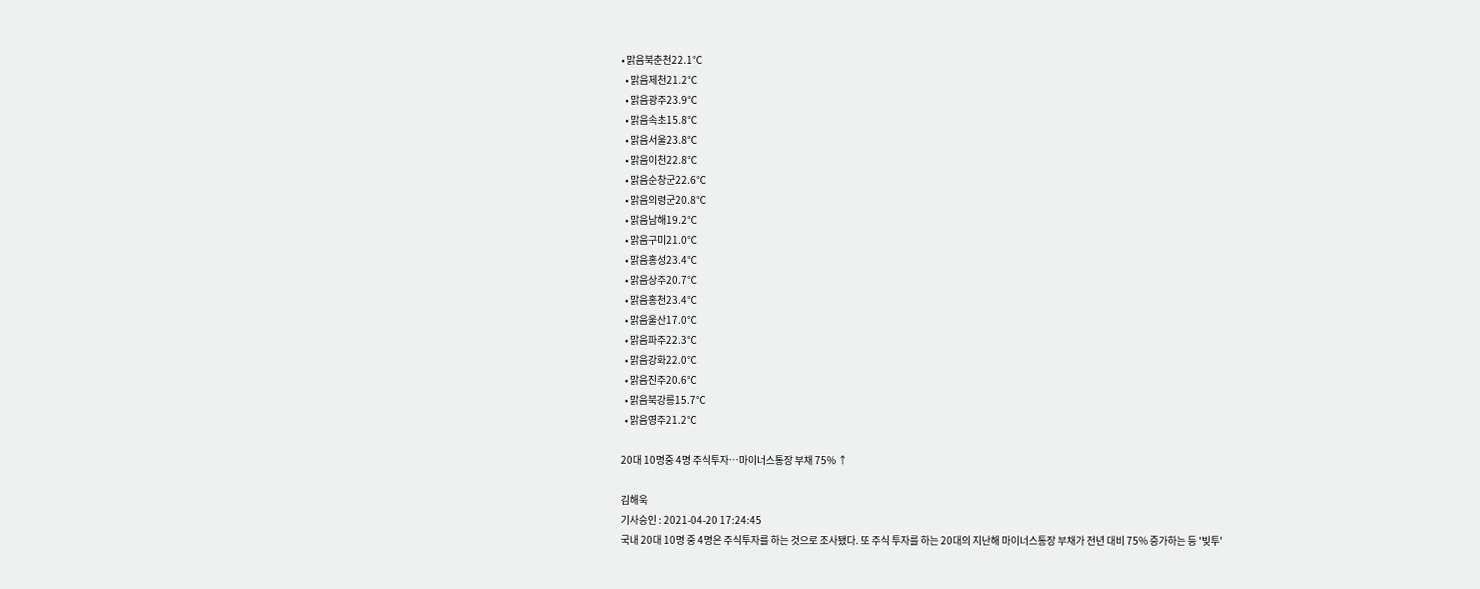• 맑음북춘천22.1℃
  • 맑음제천21.2℃
  • 맑음광주23.9℃
  • 맑음속초15.8℃
  • 맑음서울23.8℃
  • 맑음이천22.8℃
  • 맑음순창군22.6℃
  • 맑음의령군20.8℃
  • 맑음남해19.2℃
  • 맑음구미21.0℃
  • 맑음홍성23.4℃
  • 맑음상주20.7℃
  • 맑음홍천23.4℃
  • 맑음울산17.0℃
  • 맑음파주22.3℃
  • 맑음강화22.0℃
  • 맑음진주20.6℃
  • 맑음북강릉15.7℃
  • 맑음영주21.2℃

20대 10명중 4명 주식투자…마이너스통장 부채 75% ↑

김해욱
기사승인 : 2021-04-20 17:24:45
국내 20대 10명 중 4명은 주식투자를 하는 것으로 조사됐다. 또 주식 투자를 하는 20대의 지난해 마이너스통장 부채가 전년 대비 75% 증가하는 등 '빚투'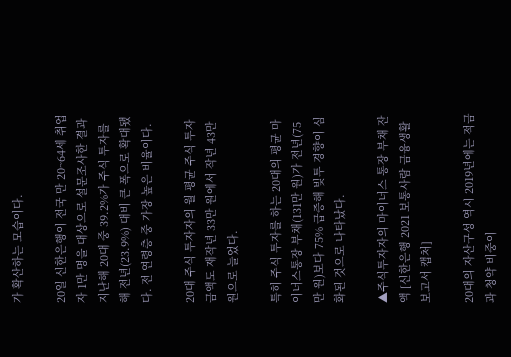가 확산하는 모습이다.

20일 신한은행이 전국 만 20~64세 취업자 1만 명을 대상으로 설문조사한 결과 지난해 20대 중 39.2%가 주식 투자를 해 전년(23.9%) 대비 큰 폭으로 확대됐다. 전 연령층 중 가장 높은 비율이다.

20대 주식 투자자의 월 평균 주식 투자금액도 재작년 33만 원에서 작년 43만 원으로 늘었다.

특히 주식 투자를 하는 20대의 평균 마이너스통장 부채(131만 원)가 전년(75만 원)보다 75% 급증해 빚투 경향이 심화된 것으로 나타났다.

▲주식투자자의 마이너스 통장 부채 잔액 [신한은행 2021 보통사람 금융생활 보고서 캡처]

20대의 자산구성 역시 2019년에는 적금과 청약 비중이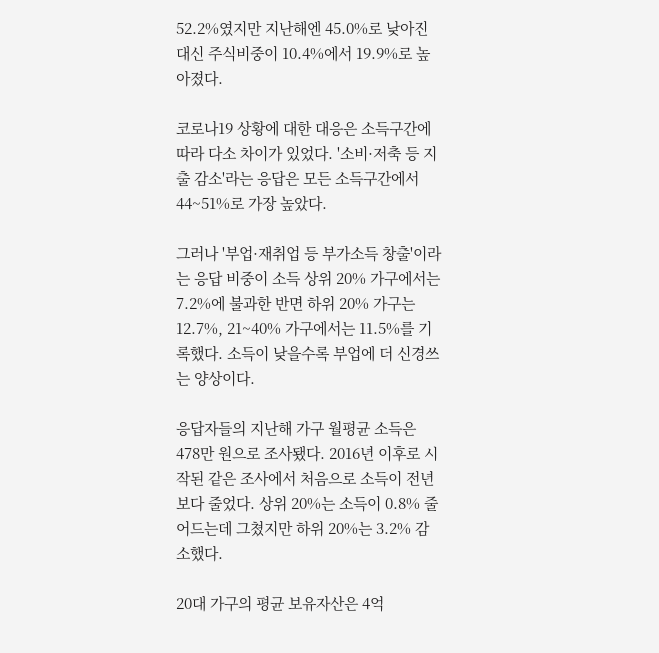52.2%였지만 지난해엔 45.0%로 낮아진 대신 주식비중이 10.4%에서 19.9%로 높아졌다.

코로나19 상황에 대한 대응은 소득구간에 따라 다소 차이가 있었다. '소비·저축 등 지출 감소'라는 응답은 모든 소득구간에서 44~51%로 가장 높았다.

그러나 '부업·재취업 등 부가소득 창출'이라는 응답 비중이 소득 상위 20% 가구에서는 7.2%에 불과한 반면 하위 20% 가구는 12.7%, 21~40% 가구에서는 11.5%를 기록했다. 소득이 낮을수록 부업에 더 신경쓰는 양상이다.

응답자들의 지난해 가구 월평균 소득은 478만 원으로 조사됐다. 2016년 이후로 시작된 같은 조사에서 처음으로 소득이 전년보다 줄었다. 상위 20%는 소득이 0.8% 줄어드는데 그쳤지만 하위 20%는 3.2% 감소했다.

20대 가구의 평균 보유자산은 4억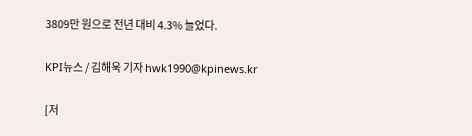3809만 원으로 전년 대비 4.3% 늘었다.

KPI뉴스 / 김해욱 기자 hwk1990@kpinews.kr

[저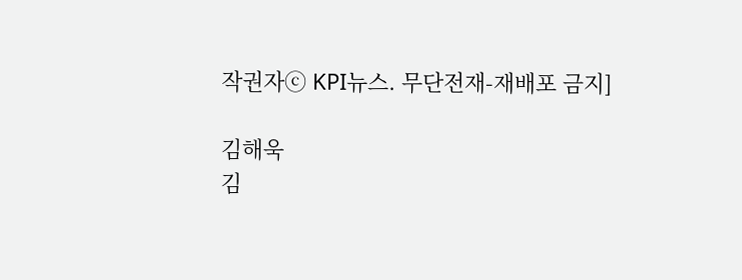작권자ⓒ KPI뉴스. 무단전재-재배포 금지]

김해욱
김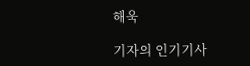해욱

기자의 인기기사